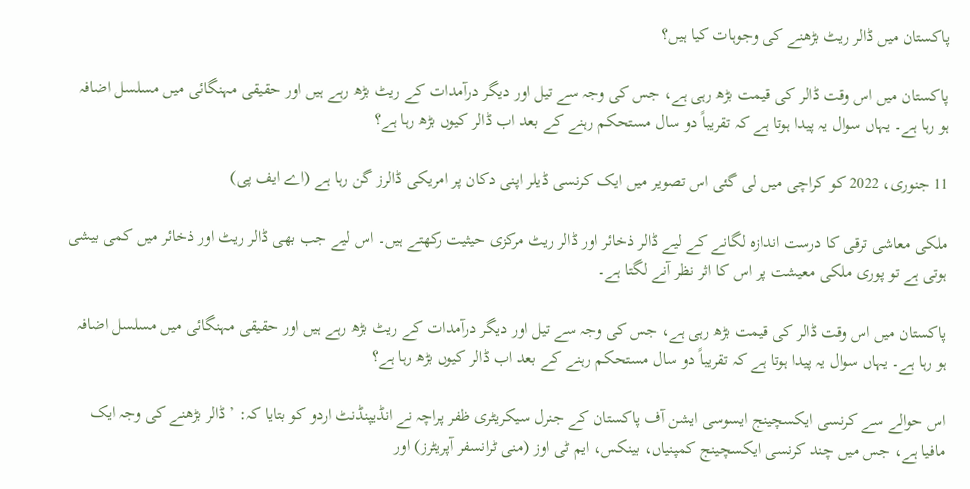پاکستان میں ڈالر ریٹ بڑھنے کی وجوہات کیا ہیں؟

پاکستان میں اس وقت ڈالر کی قیمت بڑھ رہی ہے، جس کی وجہ سے تیل اور دیگر درآمدات کے ریٹ بڑھ رہے ہیں اور حقیقی مہنگائی میں مسلسل اضافہ ہو رہا ہے۔ یہاں سوال یہ پیدا ہوتا ہے کہ تقریباً دو سال مستحکم رہنے کے بعد اب ڈالر کیوں بڑھ رہا ہے؟

11 جنوری، 2022 کو کراچی میں لی گئی اس تصویر میں ایک کرنسی ڈیلر اپنی دکان پر امریکی ڈالرز گن رہا ہے (اے ایف پی)

ملکی معاشی ترقی کا درست اندازہ لگانے کے لیے ڈالر ذخائر اور ڈالر ریٹ مرکزی حیثیت رکھتے ہیں۔ اس لیے جب بھی ڈالر ریٹ اور ذخائر میں کمی بیشی ہوتی ہے تو پوری ملکی معیشت پر اس کا اثر نظر آنے لگتا ہے۔

پاکستان میں اس وقت ڈالر کی قیمت بڑھ رہی ہے، جس کی وجہ سے تیل اور دیگر درآمدات کے ریٹ بڑھ رہے ہیں اور حقیقی مہنگائی میں مسلسل اضافہ ہو رہا ہے۔ یہاں سوال یہ پیدا ہوتا ہے کہ تقریباً دو سال مستحکم رہنے کے بعد اب ڈالر کیوں بڑھ رہا ہے؟

اس حوالے سے کرنسی ایکسچینج ایسوسی ایشن آف پاکستان کے جنرل سیکریٹری ظفر پراچہ نے انڈیپنڈنٹ اردو کو بتایا کہ: ’ڈالر بڑھنے کی وجہ ایک مافیا ہے، جس میں چند کرنسی ایکسچینج کمپنیاں، بینکس، ایم ٹی اوز (منی ٹرانسفر آپریٹرز) اور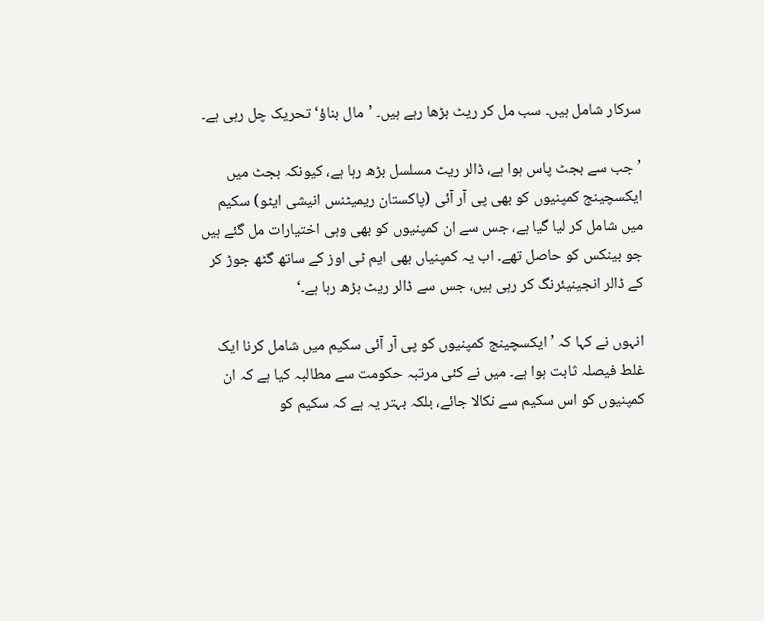سرکار شامل ہیں۔ سب مل کر ریٹ بڑھا رہے ہیں۔ ’مال بناؤ‘ تحریک چل رہی ہے۔

’جب سے بجٹ پاس ہوا ہے، ڈالر ریٹ مسلسل بڑھ رہا ہے، کیونکہ بجٹ میں ایکسچینج کمپنیوں کو بھی پی آر آئی (پاکستان ریمیٹنس انیشی ایٹو) سکیم میں شامل کر لیا گیا ہے، جس سے ان کمپنیوں کو بھی وہی اختیارات مل گئے ہیں جو بینکس کو حاصل تھے۔ اب یہ کمپنیاں بھی ایم ٹی اوز کے ساتھ گٹھ جوڑ کر کے ڈالر انجینیئرنگ کر رہی ہیں، جس سے ڈالر ریٹ بڑھ رہا ہے۔‘

انہوں نے کہا کہ ’ایکسچینج کمپنیوں کو پی آر آئی سکیم میں شامل کرنا ایک غلط فیصلہ ثابت ہوا ہے۔ میں نے کئی مرتبہ حکومت سے مطالبہ کیا ہے کہ ان کمپنیوں کو اس سکیم سے نکالا جائے، بلکہ بہتر یہ ہے کہ سکیم کو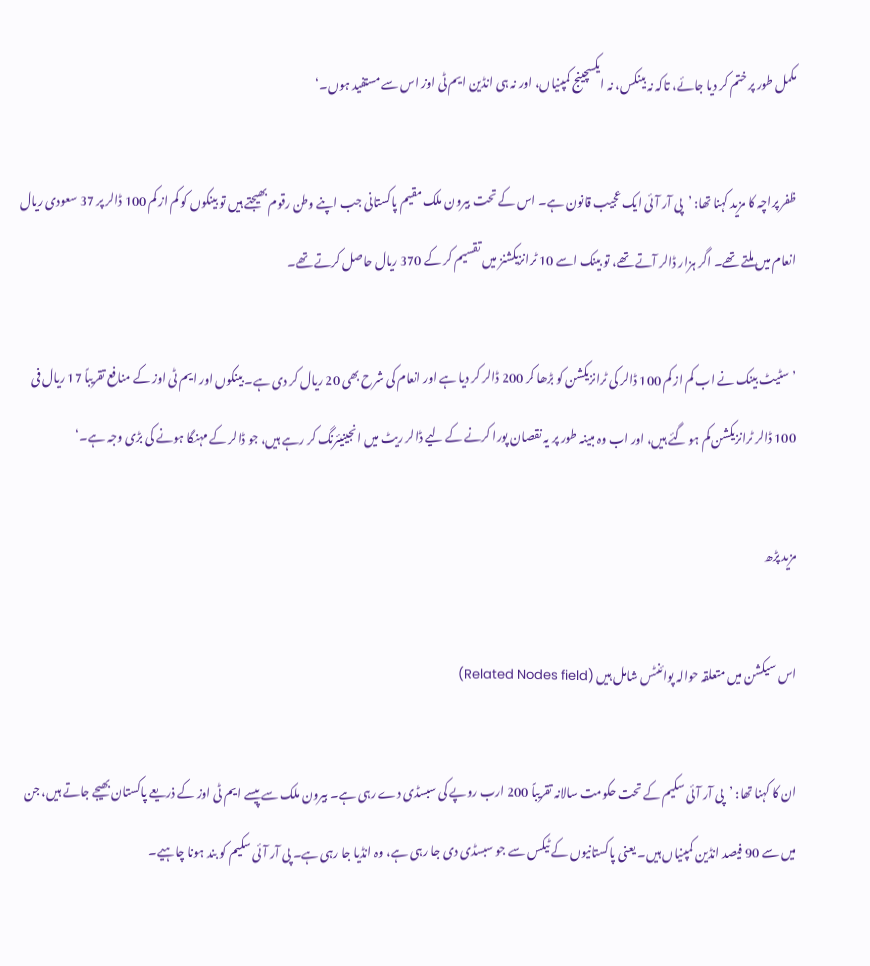مکمل طور پر ختم کر دیا جائے، تاکہ نہ بینکس، نہ ایکسچینج کمپنیاں، اور نہ ہی انڈین ایم ٹی اوز اس سے مستفید ہوں۔‘

ظفر پراچہ کا مزید کہنا تھا: ’پی آر آئی ایک عجیب قانون ہے۔ اس کے تحت بیرون ملک مقیم پاکستانی جب اپنے وطن رقوم بھیجتے ہیں تو بینکوں کو کم از کم 100 ڈالر پر 37 سعودی ریال انعام میں ملتے تھے۔ اگر ہزار ڈالر آتے تھے، تو بینک اسے 10 ٹرانزیکشنز میں تقسیم کر کے 370 ریال حاصل کرتے تھے۔

’سٹیٹ بینک نے اب کم از کم 100 ڈالر کی ٹرانزیکشن کو بڑھا کر 200 ڈالر کر دیا ہے اور انعام کی شرح بھی 20 ریال کر دی ہے۔ بینکوں اور ایم ٹی اوز کے منافع تقریباً 17 ریال فی 100 ڈالر ٹرانزیکشن کم ہو گئے ہیں، اور اب وہ مبینہ طور پر یہ نقصان پورا کرنے کے لیے ڈالر ریٹ میں انجینیئرنگ کر رہے ہیں، جو ڈالر کے مہنگا ہونے کی بڑی وجہ ہے۔‘

مزید پڑھ

اس سیکشن میں متعلقہ حوالہ پوائنٹس شامل ہیں (Related Nodes field)

ان کا کہنا تھا: ’پی آر آئی سکیم کے تحت حکومت سالانہ تقریباً 200 ارب روپے کی سبسڈی دے رہی ہے۔ بیرون ملک سے پیسے ایم ٹی اوز کے ذریعے پاکستان بھیجے جاتے ہیں، جن میں سے 90 فیصد انڈین کمپنیاں ہیں۔ یعنی پاکستانیوں کے ٹیکس سے جو سبسڈی دی جا رہی ہے، وہ انڈیا جا رہی ہے۔ پی آر آئی سکیم کو بند ہونا چاہیے۔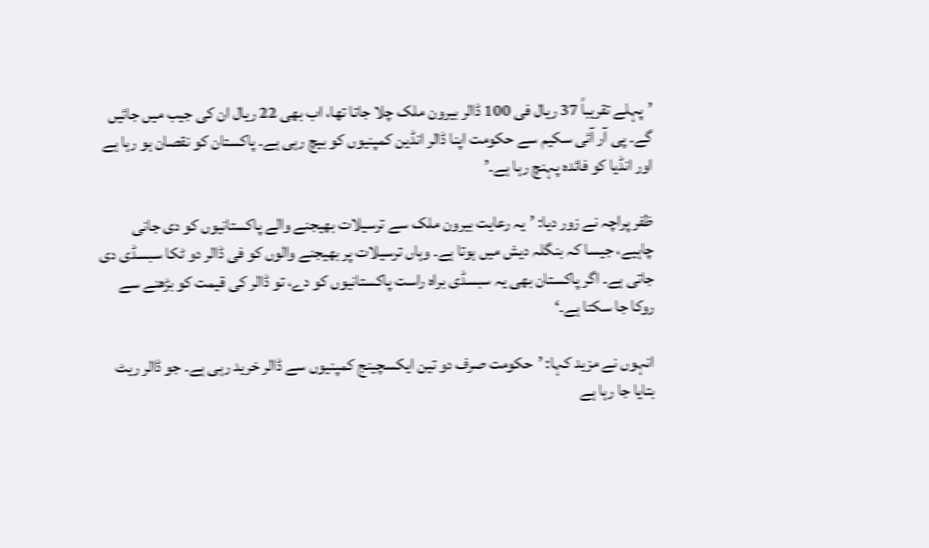’پہلے تقریباً 37 ریال فی 100 ڈالر بیرون ملک چلا جاتا تھا، اب بھی 22 ریال ان کی جیب میں جائیں گے۔ پی آر آئی سکیم سے حکومت اپنا ڈالر انڈین کمپنیوں کو بیچ رہی ہے۔ پاکستان کو نقصان ہو رہا ہے اور انڈیا کو فائدہ پہنچ رہا ہے۔’

ظفر پراچہ نے زور دیا: ’یہ رعایت بیرون ملک سے ترسیلات بھیجنے والے پاکستانیوں کو دی جانی چاہیے، جیسا کہ بنگلہ دیش میں ہوتا ہے۔ وہاں ترسیلات پر بھیجنے والوں کو فی ڈالر دو ٹکا سبسڈی دی جاتی ہے۔ اگر پاکستان بھی یہ سبسڈی براہ راست پاکستانیوں کو دے، تو ڈالر کی قیمت کو بڑھنے سے روکا جا سکتا ہے۔‘

انہوں نے مزید کہا: ’حکومت صرف دو تین ایکسچینج کمپنیوں سے ڈالر خرید رہی ہے۔ جو ڈالر ریٹ بتایا جا رہا ہے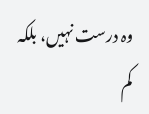وہ درست نہیں، بلکہ کم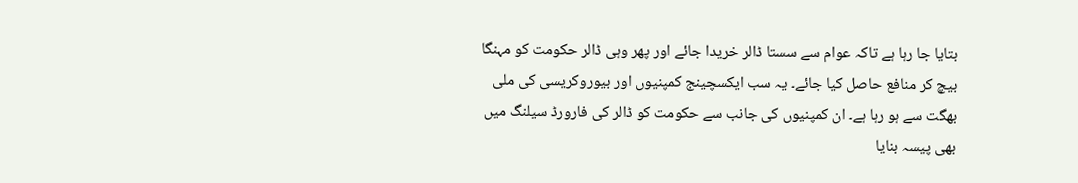بتایا جا رہا ہے تاکہ عوام سے سستا ڈالر خریدا جائے اور پھر وہی ڈالر حکومت کو مہنگا بیچ کر منافع حاصل کیا جائے۔ یہ سب ایکسچینج کمپنیوں اور بیوروکریسی کی ملی بھگت سے ہو رہا ہے۔ ان کمپنیوں کی جانب سے حکومت کو ڈالر کی فارورڈ سیلنگ میں بھی پیسہ بنایا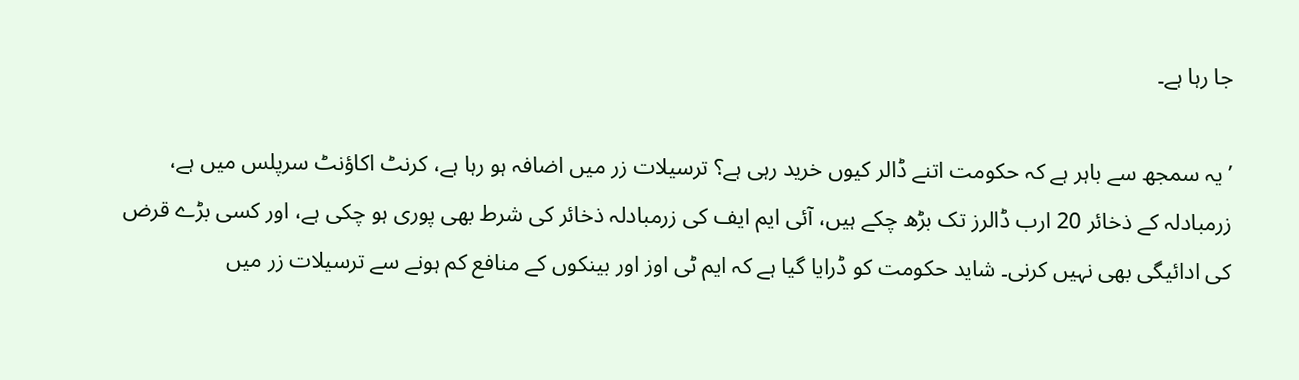جا رہا ہے۔

’یہ سمجھ سے باہر ہے کہ حکومت اتنے ڈالر کیوں خرید رہی ہے؟ ترسیلات زر میں اضافہ ہو رہا ہے، کرنٹ اکاؤنٹ سرپلس میں ہے، زرمبادلہ کے ذخائر 20 ارب ڈالرز تک بڑھ چکے ہیں، آئی ایم ایف کی زرمبادلہ ذخائر کی شرط بھی پوری ہو چکی ہے، اور کسی بڑے قرض کی ادائیگی بھی نہیں کرنی۔ شاید حکومت کو ڈرایا گیا ہے کہ ایم ٹی اوز اور بینکوں کے منافع کم ہونے سے ترسیلات زر میں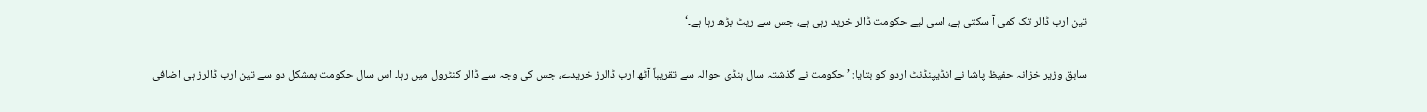تین ارب ڈالر تک کمی آ سکتی ہے، اسی لیے حکومت ڈالر خرید رہی ہے، جس سے ریٹ بڑھ رہا ہے۔‘

سابق وزیر خزانہ حفیظ پاشا نے انڈیپنڈنٹ اردو کو بتایا: ’حکومت نے گذشتہ سال ہنڈی حوالہ سے تقریباً آٹھ ارب ڈالرز خریدے، جس کی وجہ سے ڈالر کنٹرول میں رہا۔ اس سال حکومت بمشکل دو سے تین ارب ڈالرز ہی اضافی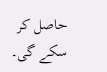حاصل کر سکے گی۔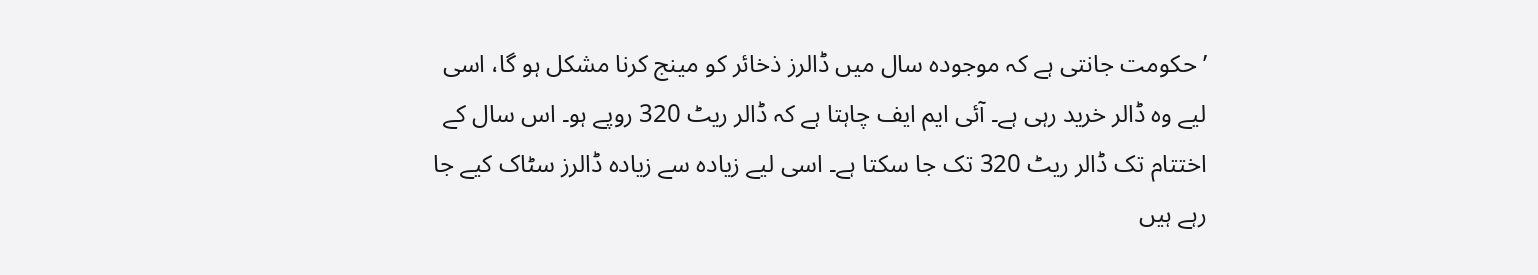’حکومت جانتی ہے کہ موجودہ سال میں ڈالرز ذخائر کو مینج کرنا مشکل ہو گا، اسی لیے وہ ڈالر خرید رہی ہے۔ آئی ایم ایف چاہتا ہے کہ ڈالر ریٹ 320 روپے ہو۔ اس سال کے اختتام تک ڈالر ریٹ 320 تک جا سکتا ہے۔ اسی لیے زیادہ سے زیادہ ڈالرز سٹاک کیے جا رہے ہیں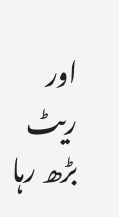اور ریٹ بڑھ رہا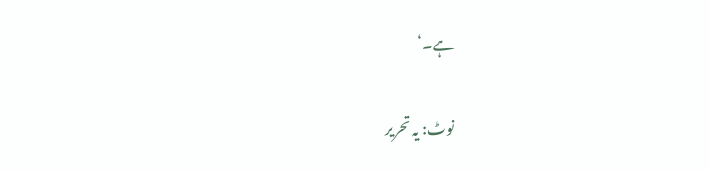ہے۔‘

نوٹ: یہ تحریر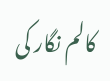کالم نگار کی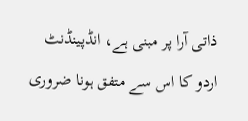ذاتی آرا پر مبنی ہے، انڈپینڈنٹ اردو کا اس سے متفق ہونا ضروری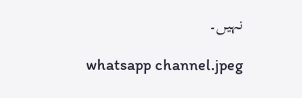نہیں۔

whatsapp channel.jpeg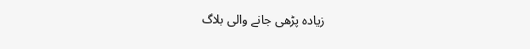زیادہ پڑھی جانے والی بلاگ